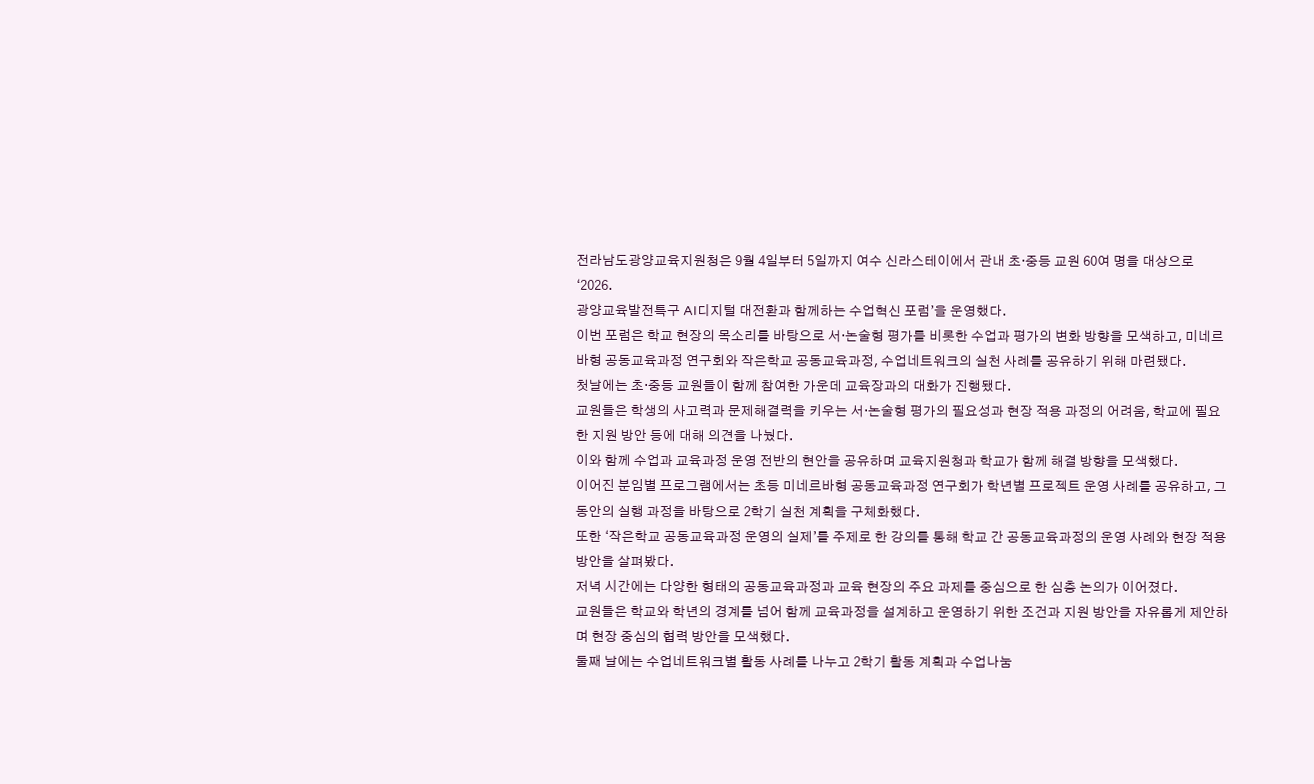전라남도광양교육지원청은 9월 4일부터 5일까지 여수 신라스테이에서 관내 초·중등 교원 60여 명을 대상으로 ‘2026.
광양교육발전특구 AI디지털 대전환과 함께하는 수업혁신 포럼’을 운영했다.
이번 포럼은 학교 현장의 목소리를 바탕으로 서·논술형 평가를 비롯한 수업과 평가의 변화 방향을 모색하고, 미네르바형 공동교육과정 연구회와 작은학교 공동교육과정, 수업네트워크의 실천 사례를 공유하기 위해 마련됐다.
첫날에는 초·중등 교원들이 함께 참여한 가운데 교육장과의 대화가 진행됐다.
교원들은 학생의 사고력과 문제해결력을 키우는 서·논술형 평가의 필요성과 현장 적용 과정의 어려움, 학교에 필요한 지원 방안 등에 대해 의견을 나눴다.
이와 함께 수업과 교육과정 운영 전반의 현안을 공유하며 교육지원청과 학교가 함께 해결 방향을 모색했다.
이어진 분임별 프로그램에서는 초등 미네르바형 공동교육과정 연구회가 학년별 프로젝트 운영 사례를 공유하고, 그동안의 실행 과정을 바탕으로 2학기 실천 계획을 구체화했다.
또한 ‘작은학교 공동교육과정 운영의 실제’를 주제로 한 강의를 통해 학교 간 공동교육과정의 운영 사례와 현장 적용 방안을 살펴봤다.
저녁 시간에는 다양한 형태의 공동교육과정과 교육 현장의 주요 과제를 중심으로 한 심층 논의가 이어졌다.
교원들은 학교와 학년의 경계를 넘어 함께 교육과정을 설계하고 운영하기 위한 조건과 지원 방안을 자유롭게 제안하며 현장 중심의 협력 방안을 모색했다.
둘째 날에는 수업네트워크별 활동 사례를 나누고 2학기 활동 계획과 수업나눔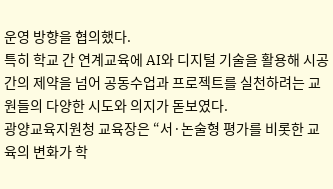운영 방향을 협의했다.
특히 학교 간 연계교육에 AI와 디지털 기술을 활용해 시공간의 제약을 넘어 공동수업과 프로젝트를 실천하려는 교원들의 다양한 시도와 의지가 돋보였다.
광양교육지원청 교육장은 “서·논술형 평가를 비롯한 교육의 변화가 학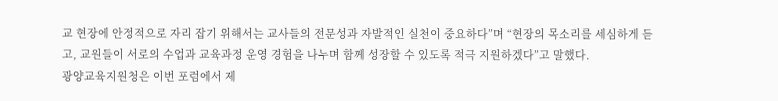교 현장에 안정적으로 자리 잡기 위해서는 교사들의 전문성과 자발적인 실천이 중요하다”며 “현장의 목소리를 세심하게 듣고, 교원들이 서로의 수업과 교육과정 운영 경험을 나누며 함께 성장할 수 있도록 적극 지원하겠다”고 말했다.
광양교육지원청은 이번 포럼에서 제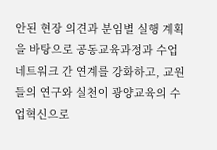안된 현장 의견과 분임별 실행 계획을 바탕으로 공동교육과정과 수업네트워크 간 연계를 강화하고, 교원들의 연구와 실천이 광양교육의 수업혁신으로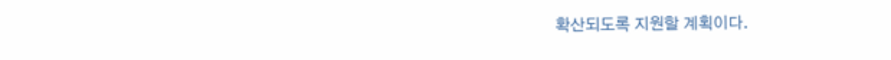확산되도록 지원할 계획이다.